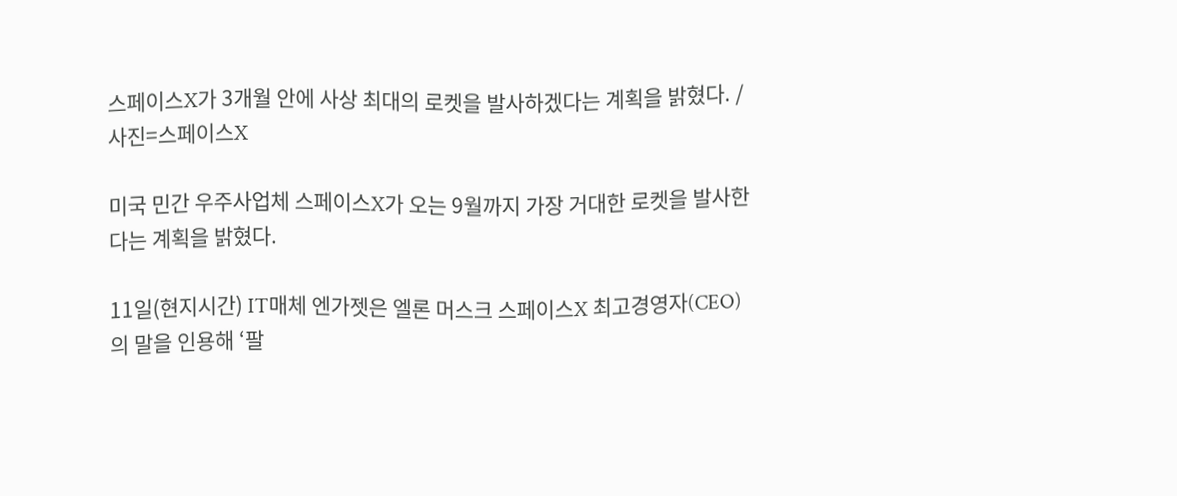스페이스X가 3개월 안에 사상 최대의 로켓을 발사하겠다는 계획을 밝혔다. /사진=스페이스X

미국 민간 우주사업체 스페이스X가 오는 9월까지 가장 거대한 로켓을 발사한다는 계획을 밝혔다.

11일(현지시간) IT매체 엔가젯은 엘론 머스크 스페이스X 최고경영자(CEO)의 말을 인용해 ‘팔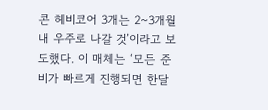콘 헤비코어 3개는 2~3개월 내 우주로 나갈 것’이라고 보도했다. 이 매체는 ‘모든 준비가 빠르게 진행되면 한달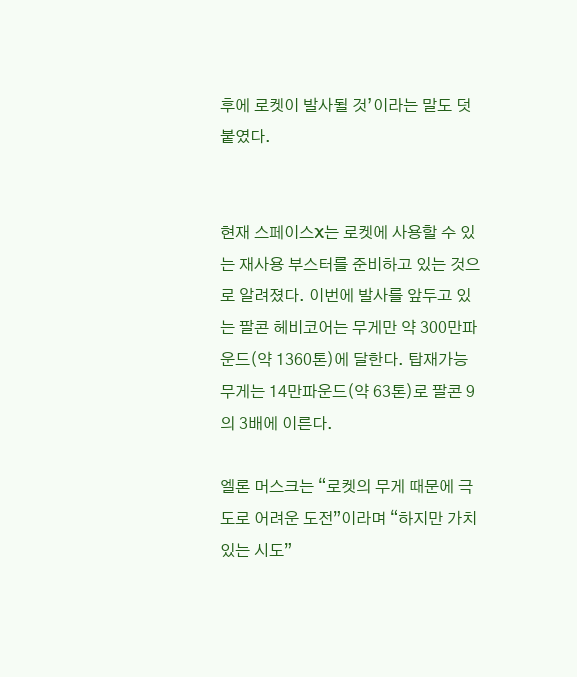후에 로켓이 발사될 것’이라는 말도 덧붙였다.


현재 스페이스X는 로켓에 사용할 수 있는 재사용 부스터를 준비하고 있는 것으로 알려졌다. 이번에 발사를 앞두고 있는 팔콘 헤비코어는 무게만 약 300만파운드(약 1360톤)에 달한다. 탑재가능 무게는 14만파운드(약 63톤)로 팔콘 9의 3배에 이른다.

엘론 머스크는 “로켓의 무게 때문에 극도로 어려운 도전”이라며 “하지만 가치 있는 시도”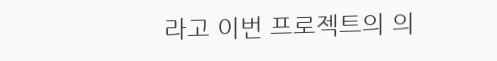라고 이번 프로젝트의 의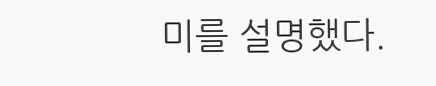미를 설명했다.